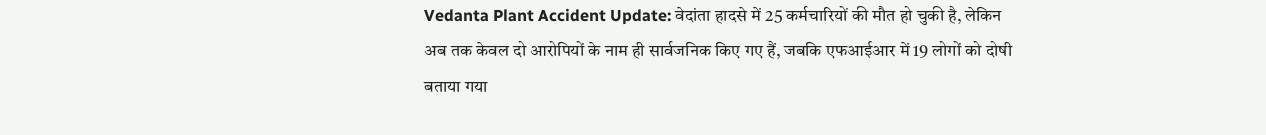Vedanta Plant Accident Update: वेदांता हादसे में 25 कर्मचारियों की मौत हो चुकी है, लेकिन अब तक केवल दो आरोपियों के नाम ही सार्वजनिक किए गए हैं, जबकि एफआईआर में 19 लोगों को दोषी बताया गया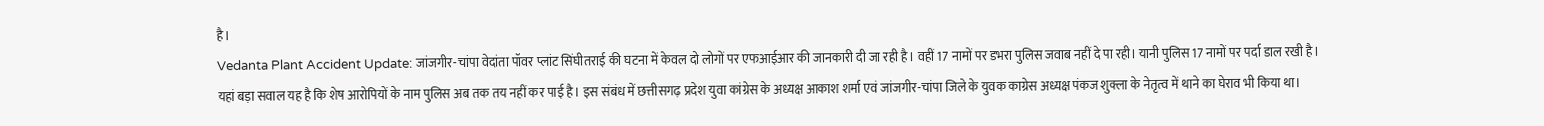है।
Vedanta Plant Accident Update: जांजगीर-चांपा वेदांता पॉवर प्लांट सिंघीतराई की घटना में केवल दो लोगों पर एफआईआर की जानकारी दी जा रही है। वहीं 17 नामों पर डभरा पुलिस जवाब नहीं दे पा रही। यानी पुलिस 17 नामों पर पर्दा डाल रखी है।
यहां बड़ा सवाल यह है कि शेष आरोपियों के नाम पुलिस अब तक तय नहीं कर पाई है। इस संबंध में छत्तीसगढ़ प्रदेश युवा कांग्रेस के अध्यक्ष आकाश शर्मा एवं जांजगीर-चांपा जिले के युवक काग्रेस अध्यक्ष पंकज शुक्ला के नेतृत्व में थाने का घेराव भी किया था।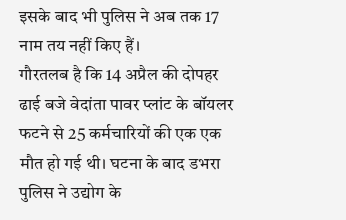इसके बाद भी पुलिस ने अब तक 17 नाम तय नहीं किए हैं।
गौरतलब है कि 14 अप्रैल की दोपहर ढाई बजे वेदांता पावर प्लांट के बॉयलर फटने से 25 कर्मचारियों की एक एक मौत हो गई थी। घटना के बाद डभरा पुलिस ने उद्योग के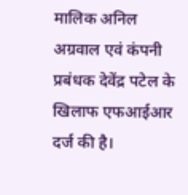मालिक अनिल अग्रवाल एवं कंपनी प्रबंधक देवेंद्र पटेल के खिलाफ एफआईआर दर्ज की है।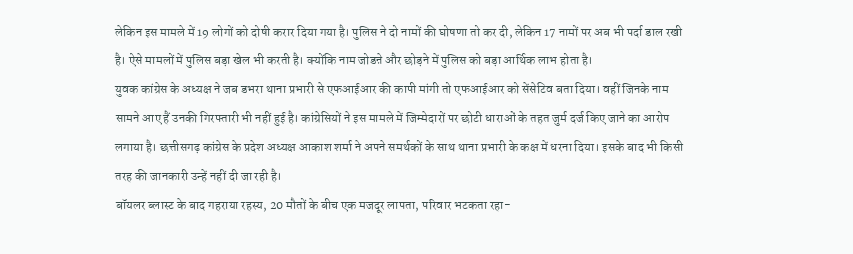लेकिन इस मामले में 19 लोगों को दोषी करार दिया गया है। पुलिस ने दो नामों की घोषणा तो कर दी, लेकिन 17 नामों पर अब भी पर्दा डाल रखी है। ऐसे मामलों में पुलिस बड़ा खेल भी करती है। क्योंकि नाम जोडऩे और छोड़ने में पुलिस को बड़ा आर्थिक लाभ होता है।
युवक कांग्रेस के अध्यक्ष ने जब डभरा थाना प्रभारी से एफआईआर की कापी मांगी तो एफआईआर को सेंसेटिव बता दिया। वहीं जिनके नाम सामने आए हैं उनकी गिरफ्तारी भी नहीं हुई है। कांग्रेसियों ने इस मामले में जिम्मेदारों पर छोटी धाराओं के तहत जुर्म दर्ज किए जाने का आरोप लगाया है। छत्तीसगढ़ कांग्रेस के प्रदेश अध्यक्ष आकाश शर्मा ने अपने समर्थकों के साथ थाना प्रभारी के कक्ष में धरना दिया। इसके बाद भी किसी तरह की जानकारी उन्हें नहीं दी जा रही है।
बॉयलर ब्लास्ट के बाद गहराया रहस्य, 20 मौतों के बीच एक मजदूर लापता, परिवार भटकता रहा-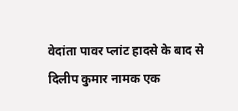वेदांता पावर प्लांट हादसे के बाद से दिलीप कुमार नामक एक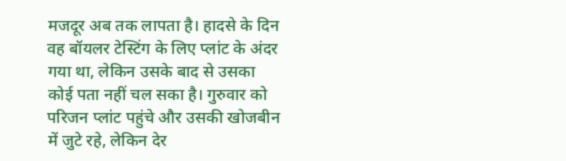मजदूर अब तक लापता है। हादसे के दिन वह बॉयलर टेस्टिंग के लिए प्लांट के अंदर गया था, लेकिन उसके बाद से उसका कोई पता नहीं चल सका है। गुरुवार को परिजन प्लांट पहुंचे और उसकी खोजबीन में जुटे रहे, लेकिन देर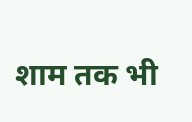शाम तक भी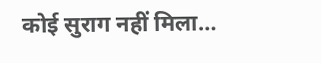कोई सुराग नहीं मिला…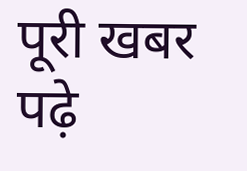पूरी खबर पढ़े